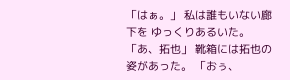「はぁ。」 私は誰もいない廊下を ゆっくりあるいた。 「あ、拓也」 靴箱には拓也の姿があった。 「おぅ、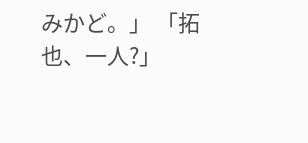みかど。」 「拓也、一人?」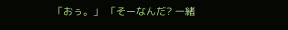「おぅ。」 「そーなんだ? 一緒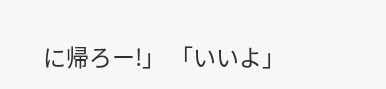に帰ろー!」 「いいよ」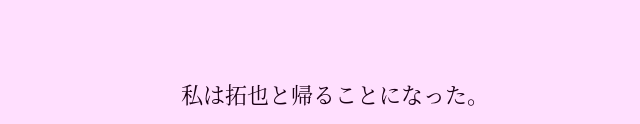私は拓也と帰ることになった。